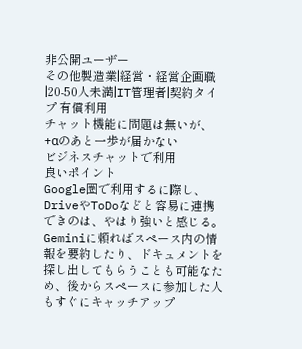非公開ユーザー
その他製造業|経営・経営企画職|20-50人未満|IT管理者|契約タイプ 有償利用
チャット機能に問題は無いが、+αのあと一歩が届かない
ビジネスチャットで利用
良いポイント
Google圏で利用するに際し、DriveやToDoなどと容易に連携できのは、やはり強いと感じる。
Geminiに頼ればスペース内の情報を要約したり、ドキュメントを探し出してもらうことも可能なため、後からスペースに参加した人もすぐにキャッチアップ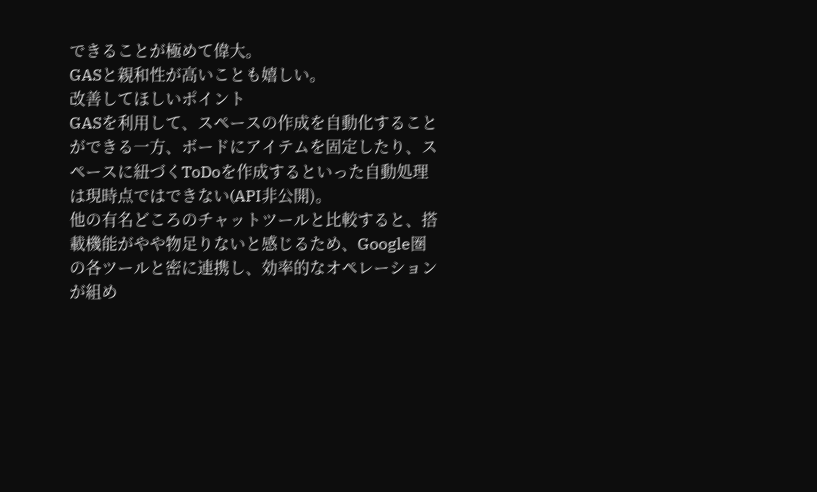できることが極めて偉大。
GASと親和性が高いことも嬉しい。
改善してほしいポイント
GASを利用して、スペースの作成を自動化することができる一方、ボードにアイテムを固定したり、スペースに紐づくToDoを作成するといった自動処理は現時点ではできない(API非公開)。
他の有名どころのチャットツールと比較すると、搭載機能がやや物足りないと感じるため、Google圏の各ツールと密に連携し、効率的なオペレーションが組め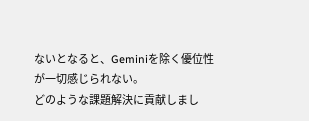ないとなると、Geminiを除く優位性が一切感じられない。
どのような課題解決に貢献しまし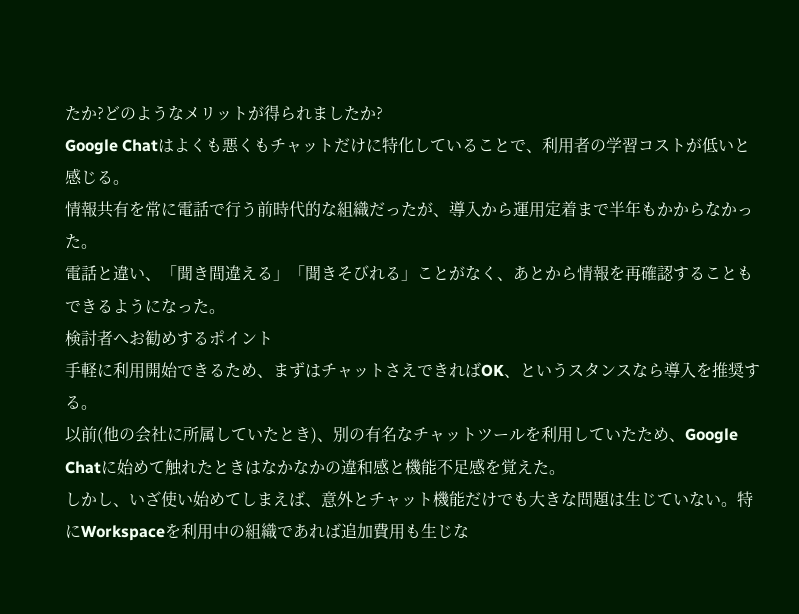たか?どのようなメリットが得られましたか?
Google Chatはよくも悪くもチャットだけに特化していることで、利用者の学習コストが低いと感じる。
情報共有を常に電話で行う前時代的な組織だったが、導入から運用定着まで半年もかからなかった。
電話と違い、「聞き間違える」「聞きそびれる」ことがなく、あとから情報を再確認することもできるようになった。
検討者へお勧めするポイント
手軽に利用開始できるため、まずはチャットさえできればOK、というスタンスなら導入を推奨する。
以前(他の会社に所属していたとき)、別の有名なチャットツールを利用していたため、Google Chatに始めて触れたときはなかなかの違和感と機能不足感を覚えた。
しかし、いざ使い始めてしまえば、意外とチャット機能だけでも大きな問題は生じていない。特にWorkspaceを利用中の組織であれば追加費用も生じな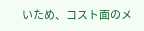いため、コスト面のメ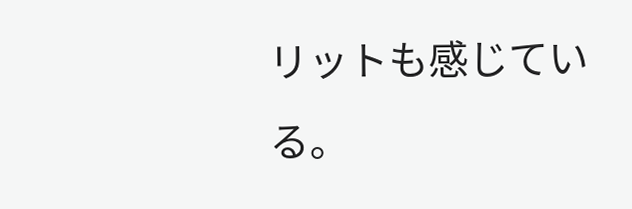リットも感じている。